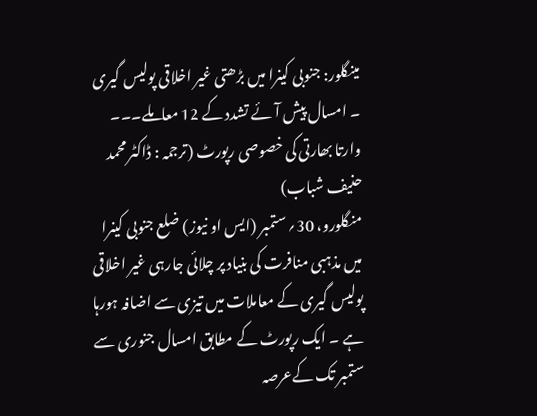مینگلور: جنوبی کینرا میں بڑھتی غیر اخلاقی پولیس گیری ۔ امسال پیش آئے تشدد کے 12 معاملے۔۔۔ وارتا بھارتی کی خصوصی رپورٹ (ترجمہ : ڈاکٹر محمد حنیف شباب)
منگلورو، 30؍ ستمبر (ایس او نیوز) ضلع جنوبی کینرا میں مذہبی منافرت کی بنیاد پر چلائی جارہی غیر اخلاقی پولیس گیری کے معاملات میں تیزی سے اضافہ ہورہا ہے ۔ ایک رپورٹ کے مطابق امسال جنوری سے ستمبر تک کےعرصہ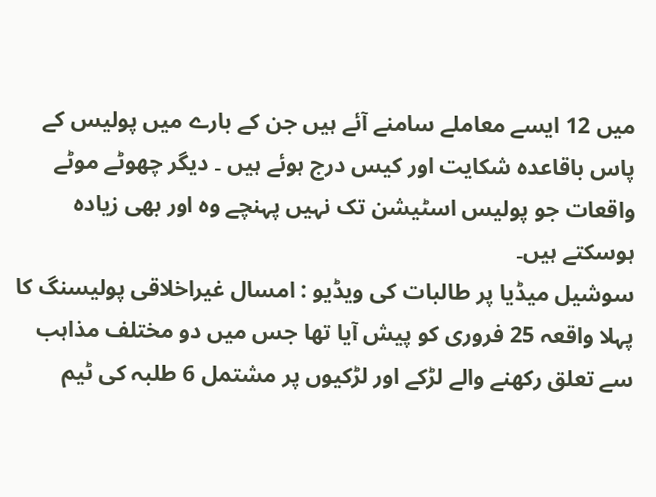میں 12 ایسے معاملے سامنے آئے ہیں جن کے بارے میں پولیس کے پاس باقاعدہ شکایت اور کیس درج ہوئے ہیں ۔ دیگر چھوٹے موٹے واقعات جو پولیس اسٹیشن تک نہیں پہنچے وہ اور بھی زیادہ ہوسکتے ہیں۔
سوشیل میڈیا پر طالبات کی ویڈیو : امسال غیراخلاقی پولیسنگ کا پہلا واقعہ 25 فروری کو پیش آیا تھا جس میں دو مختلف مذاہب سے تعلق رکھنے والے لڑکے اور لڑکیوں پر مشتمل 6 طلبہ کی ٹیم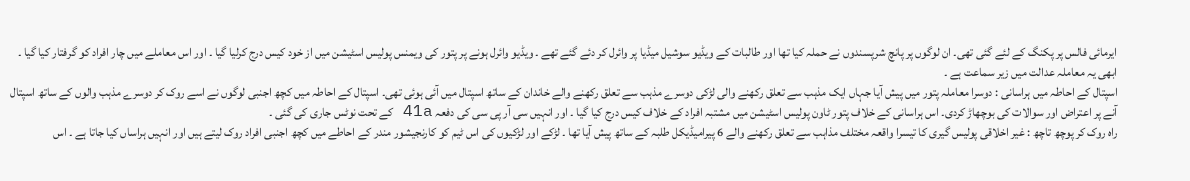ایرمائی فالس پر پکنگ کے لئے گئی تھی۔ ان لوگوں پر پانچ شرپسندوں نے حملہ کیا تھا اور طالبات کے ویڈیو سوشیل میڈیا پر وائرل کر دئے گئے تھے ۔ ویڈیو وائرل ہونے پر پتور کی ویمنس پولیس اسٹیشن میں از خود کیس درج کرلیا گیا ۔ اور اس معاملے میں چار افراد کو گرفتار کیا گیا ۔ ابھی یہ معاملہ عدالت میں زیر سماعت ہے ۔
اسپتال کے احاطہ میں ہراسانی : دوسرا معاملہ پتور میں پیش آیا جہاں ایک مذہب سے تعلق رکھنے والی لڑکی دوسرے مذہب سے تعلق رکھنے والے خاندان کے ساتھ اسپتال میں آئی ہوئی تھی۔ اسپتال کے احاطہ میں کچھ اجنبی لوگوں نے اسے روک کر دوسرے مذہب والوں کے ساتھ اسپتال آنے پر اعتراض اور سوالات کی بوچھاڑ کردی۔ اس ہراسانی کے خلاف پتور ٹاون پولیس اسٹیشن میں مشتبہ افراد کے خلاف کیس درج کیا گیا ۔ اور انہیں سی آر پی سی کی دفعہ 41a کے تحت نوٹس جاری کی گئی ۔
راہ روک کر پوچھ تاچھ : غیر اخلاقی پولیس گیری کا تیسرا واقعہ مختلف مذاہب سے تعلق رکھنے والے 6 پیرامیڈیکل طلبہ کے ساتھ پیش آیا تھا ۔ لڑکے اور لڑکیوں کی اس ٹیم کو کارنجیشور مندر کے احاطے میں کچھ اجنبی افراد روک لیتے ہیں اور انہیں ہراساں کیا جاتا ہے ۔ اس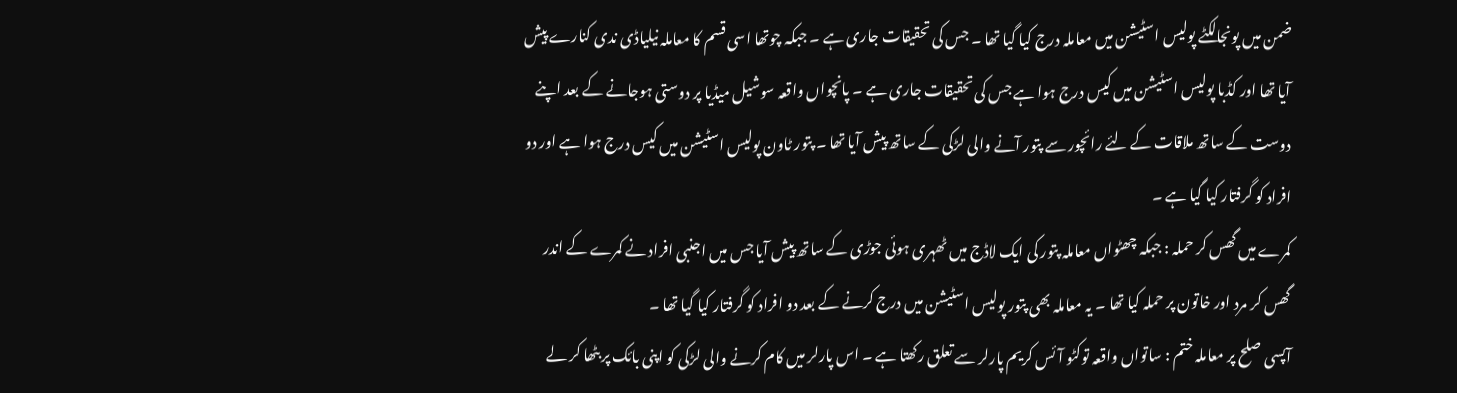ضمن میں پونجالکٹے پولیس اسٹیشن میں معاملہ درج کیا گیا تھا ۔ جس کی تحقیقات جاری ہے ۔ جبکہ چوتھا اسی قسم کا معاملہ نیلیاڈی ندی کنارے پیش آیا تھا اور کڈبا پولیس اسٹیشن میں کیس درج ہوا ہے جس کی تحقیقات جاری ہے ۔ پانچواں واقعہ سوشیل میڈیا پر دوستی ہوجانے کے بعد اپنے دوست کے ساتھ ملاقات کے لئے رائچور سے پتور آنے والی لڑکی کے ساتھ پیش آیا تھا ۔ پتور ٹاون پولیس اسٹیشن میں کیس درج ہوا ہے اور دو افراد کو گرفتار کیا گیا ہے ۔
کمرے میں گھس کر حملہ : جبکہ چھٹواں معاملہ پتور کی ایک لاڈج میں ٹھہری ہوئی جوڑی کے ساتھ پیش آیا جس میں اجنبی افراد نے کمرے کے اندر گھس کر مرد اور خاتون پر حملہ کیا تھا ۔ یہ معاملہ بھی پتور پولیس اسٹیشن میں درج کرنے کے بعد دو افراد کو گرفتار کیا گیا تھا ۔
آپسی صلح پر معاملہ ختم : ساتواں واقعہ توکٹو آئس کریم پارلر سے تعلق رکھتا ہے ۔ اس پارلر میں کام کرنے والی لڑکی کو اپنی بائک پر بٹھا کر لے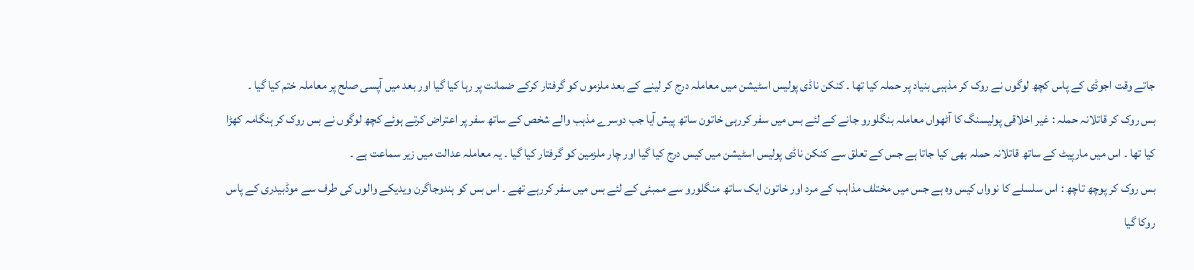جاتے وقت اجوڈی کے پاس کچھ لوگوں نے روک کر مذہبی بنیاد پر حملہ کیا تھا ۔ کنکن ناڈی پولیس اسٹیشن میں معاملہ درج کر لینے کے بعد ملزموں کو گرفتار کرکے ضمانت پر رہا کیا گیا اور بعد میں آپسی صلح پر معاملہ ختم کیا گیا ۔
بس روک کر قاتلانہ حملہ : غیر اخلاقی پولیسنگ کا آٹھواں معاملہ بنگلورو جانے کے لئے بس میں سفر کررہی خاتون ساتھ پیش آیا جب دوسرے مذہب والے شخص کے ساتھ سفر پر اعتراض کرتے ہوئے کچھ لوگوں نے بس روک کر ہنگامہ کھڑا کیا تھا ۔ اس میں مارپیٹ کے ساتھ قاتلانہ حملہ بھی کیا جاتا ہے جس کے تعلق سے کنکن ناڈی پولیس اسٹیشن میں کیس درج کیا گیا اور چار ملزمین کو گرفتار کیا گیا ۔ یہ معاملہ عدالت میں زیر سماعت ہے ۔
بس روک کر پوچھ تاچھ : اس سلسلے کا نوواں کیس وہ ہے جس میں مختلف مذاہب کے مرد اور خاتون ایک ساتھ منگلورو سے ممبئی کے لئے بس میں سفر کررہے تھے ۔ اس بس کو ہندوجاگرن ویدیکے والوں کی طرف سے موڈبیدری کے پاس روکا گیا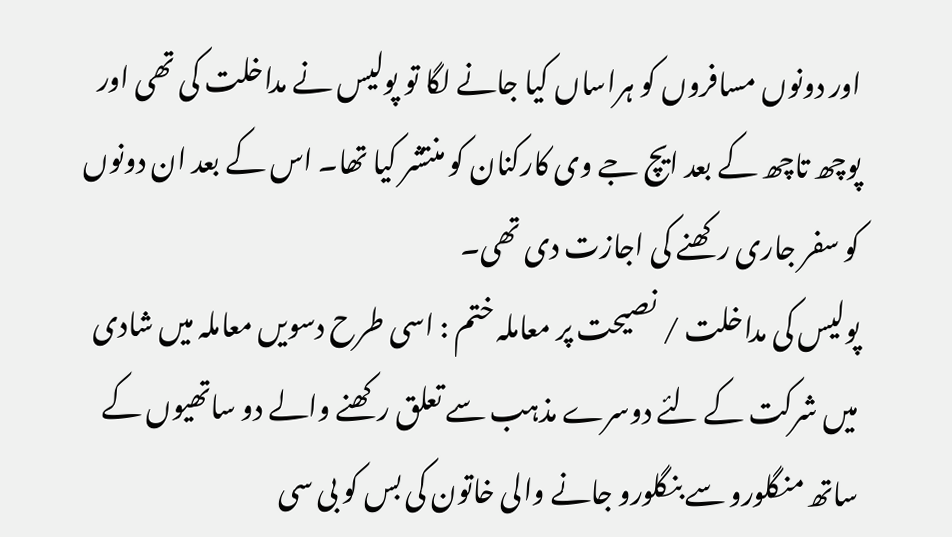اور دونوں مسافروں کو ہراساں کیا جانے لگا تو پولیس نے مداخلت کی تھی اور پوچھ تاچھ کے بعد ایچ جے وی کارکنان کو منتشر کیا تھا۔ اس کے بعد ان دونوں کو سفر جاری رکھنے کی اجازت دی تھی۔
پولیس کی مداخلت / نصیحت پر معاملہ ختم : اسی طرح دسویں معاملہ میں شادی میں شرکت کے لئے دوسرے مذہب سے تعلق رکھنے والے دو ساتھیوں کے ساتھ منگلورو سے بنگلورو جانے والی خاتون کی بس کو بی سی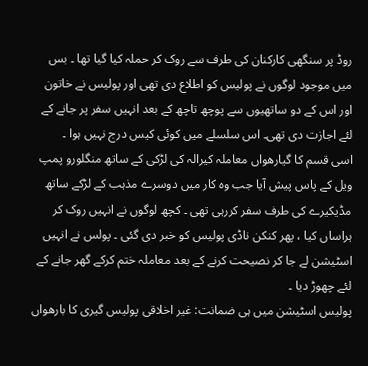روڈ پر سنگھی کارکنان کی طرف سے روک کر حملہ کیا گیا تھا ۔ بس میں موجود لوگوں نے پولیس کو اطلاع دی تھی اور پولیس نے خاتون اور اس کے دو ساتھیوں سے پوچھ تاچھ کے بعد انہیں سفر پر جانے کے لئے اجازت دی تھی۔ اس سلسلے میں کوئی کیس درج نہیں ہوا ۔
اسی قسم کا گیارھواں معاملہ کیرالہ کی لڑکی کے ساتھ منگلورو پمپ ویل کے پاس پیش آیا جب وہ کار میں دوسرے مذہب کے لڑکے ساتھ مڈیکیرے کی طرف سفر کررہی تھی ۔ کچھ لوگوں نے انہیں روک کر ہراساں کیا ، پھر کنکن ناڈی پولیس کو خبر دی گئی ۔ پولس نے انہیں اسٹیشن لے جا کر نصیحت کرنے کے بعد معاملہ ختم کرکے گھر جانے کے لئے چھوڑ دیا ۔
پولیس اسٹیشن میں ہی ضمانت: غیر اخلاقی پولیس گیری کا بارھواں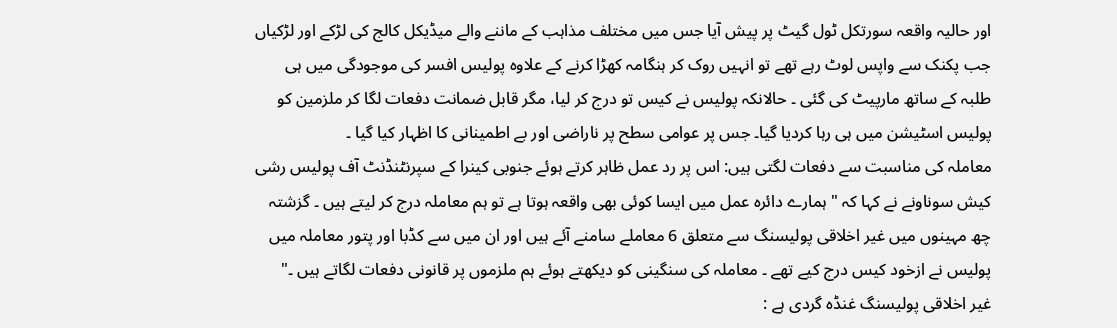اور حالیہ واقعہ سورتکل ٹول گیٹ پر پیش آیا جس میں مختلف مذاہب کے ماننے والے میڈیکل کالج کی لڑکے اور لڑکیاں جب پکنک سے واپس لوٹ رہے تھے تو انہیں روک کر ہنگامہ کھڑا کرنے کے علاوہ پولیس افسر کی موجودگی میں ہی طلبہ کے ساتھ مارپیٹ کی گئی ۔ حالانکہ پولیس نے کیس تو درج کر لیا، مگر قابل ضمانت دفعات لگا کر ملزمین کو پولیس اسٹیشن میں ہی رہا کردیا گیا۔ جس پر عوامی سطح پر ناراضی اور بے اطمینانی کا اظہار کیا گیا ۔
معاملہ کی مناسبت سے دفعات لگتی ہیں: اس پر رد عمل ظاہر کرتے ہوئے جنوبی کینرا کے سپرنٹنڈنٹ آف پولیس رشی کیش سوناونے نے کہا کہ " ہمارے دائرہ عمل میں ایسا کوئی بھی واقعہ ہوتا ہے تو ہم معاملہ درج کر لیتے ہیں ۔ گزشتہ چھ مہینوں میں غیر اخلاقی پولیسنگ سے متعلق 6 معاملے سامنے آئے ہیں اور ان میں سے کڈبا اور پتور معاملہ میں پولیس نے ازخود کیس درج کیے تھے ۔ معاملہ کی سنگینی کو دیکھتے ہوئے ہم ملزموں پر قانونی دفعات لگاتے ہیں ۔"
غیر اخلاقی پولیسنگ غنڈہ گردی ہے :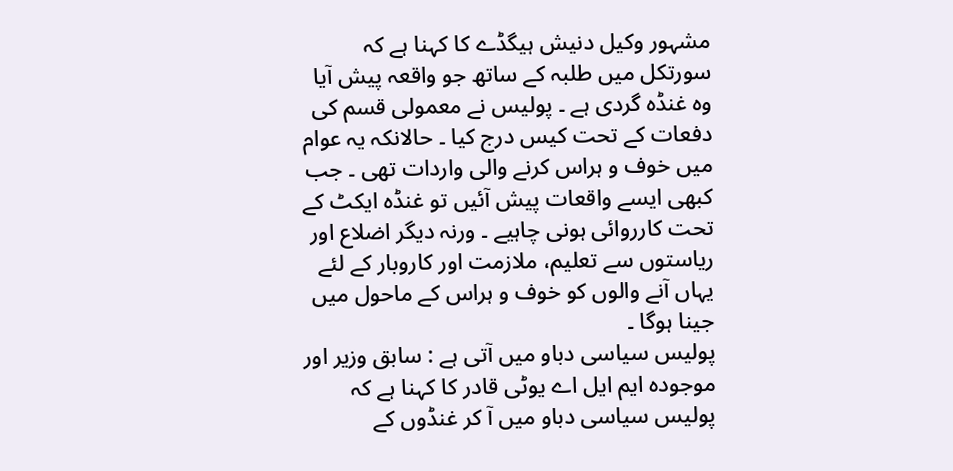مشہور وکیل دنیش ہیگڈے کا کہنا ہے کہ سورتکل میں طلبہ کے ساتھ جو واقعہ پیش آیا وہ غنڈہ گردی ہے ۔ پولیس نے معمولی قسم کی دفعات کے تحت کیس درج کیا ۔ حالانکہ یہ عوام میں خوف و ہراس کرنے والی واردات تھی ۔ جب کبھی ایسے واقعات پیش آئیں تو غنڈہ ایکٹ کے تحت کارروائی ہونی چاہیے ۔ ورنہ دیگر اضلاع اور ریاستوں سے تعلیم، ملازمت اور کاروبار کے لئے یہاں آنے والوں کو خوف و ہراس کے ماحول میں جینا ہوگا ۔
پولیس سیاسی دباو میں آتی ہے : سابق وزیر اور موجودہ ایم ایل اے یوٹی قادر کا کہنا ہے کہ پولیس سیاسی دباو میں آ کر غنڈوں کے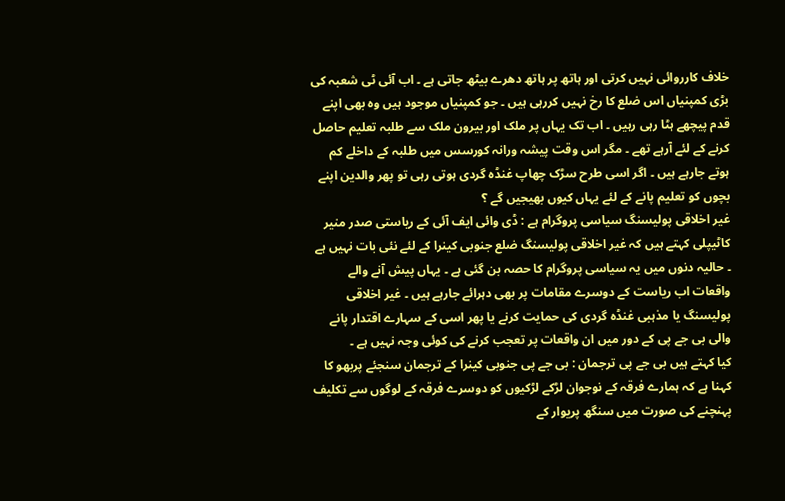خلاف کارروائی نہیں کرتی اور ہاتھ پر ہاتھ دھرے بیٹھ جاتی ہے ۔ اب آئی ٹی شعبہ کی بڑی کمپنیاں اس ضلع کا رخ نہیں کررہی ہیں ۔ جو کمپنیاں موجود ہیں وہ بھی اپنے قدم پیچھے ہٹا رہی رہیں ۔ اب تک یہاں پر ملک اور بیرون ملک سے طلبہ تعلیم حاصل کرنے کے لئے آرہے تھے ۔ مگر اس وقت پیشہ ورانہ کورسس میں طلبہ کے داخلے کم ہوتے جارہے ہیں ۔ اگر اسی طرح سڑک چھاپ غنڈہ گردی ہوتی رہی تو پھر والدین اپنے بچوں کو تعلیم پانے کے لئے یہاں کیوں بھیجیں گے ؟
غیر اخلاقی پولیسنگ سیاسی پروگرام ہے : ڈی وائی ایف آئی کے ریاستی صدر منیر کاٹیپلی کہتے ہیں کہ غیر اخلاقی پولیسنگ ضلع جنوبی کینرا کے لئے نئی بات نہیں ہے ۔ حالیہ دنوں میں یہ سیاسی پروگرام کا حصہ بن گئی ہے ۔ یہاں پیش آنے والے واقعات اب ریاست کے دوسرے مقامات پر بھی دہرائے جارہے ہیں ۔ غیر اخلاقی پولیسنگ یا مذہبی غنڈہ گردی کی حمایت کرنے یا پھر اسی کے سہارے اقتدار پانے والی بی جے پی کے دور میں ان واقعات پر تعجب کرنے کی کوئی وجہ نہیں ہے ۔
کیا کہتے ہیں بی جے پی ترجمان : بی جے پی جنوبی کینرا کے ترجمان سنجئے پربھو کا کہنا ہے کہ ہمارے فرقہ کے نوجوان لڑکے لڑکیوں کو دوسرے فرقہ کے لوگوں سے تکلیف پہنچنے کی صورت میں سنگھ پریوار کے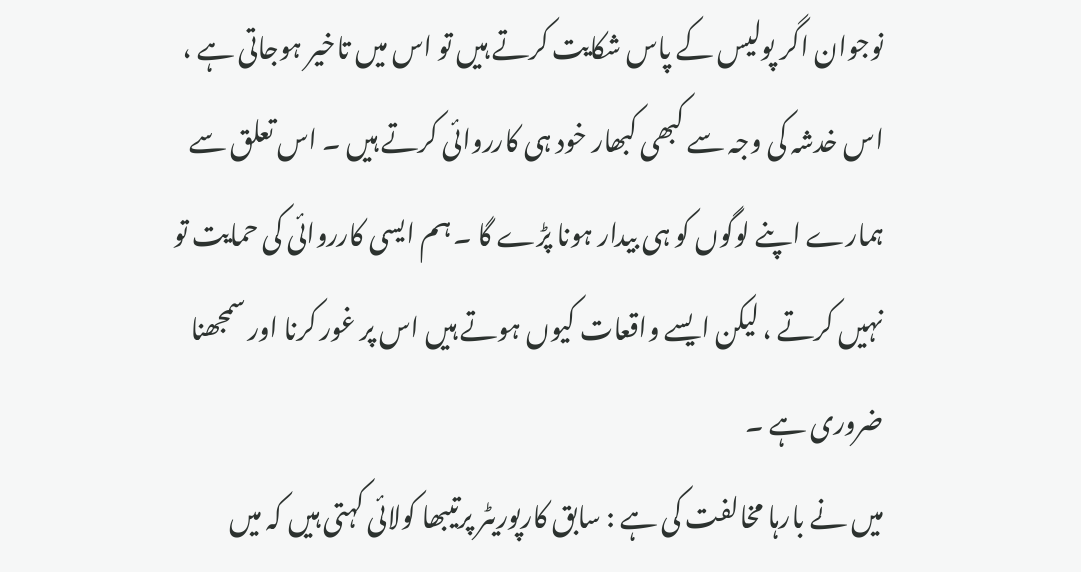نوجوان اگر پولیس کے پاس شکایت کرتے ہیں تو اس میں تاخیر ہوجاتی ہے ، اس خدشہ کی وجہ سے کبھی کبھار خود ہی کارروائی کرتے ہیں ۔ اس تعلق سے ہمارے اپنے لوگوں کو ہی بیدار ہونا پڑے گا ۔ ہم ایسی کارروائی کی حمایت تو نہیں کرتے ، لیکن ایسے واقعات کیوں ہوتے ہیں اس پر غور کرنا اور سمجھنا ضروری ہے ۔
میں نے بارہا مخالفت کی ہے : سابق کارپوریٹر پرتیبھا کولائی کہتی ہیں کہ میں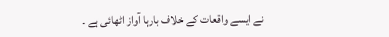نے ایسے واقعات کے خلاف بارہا آواز اٹھائی ہے ۔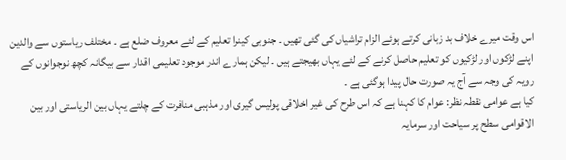اس وقت میرے خلاف بد زبانی کرتے ہوئے الزام تراشیاں کی گئی تھیں ۔ جنوبی کینرا تعلیم کے لئے معروف ضلع ہے ۔ مختلف ریاستوں سے والدین اپنے لڑکوں اور لڑکیوں کو تعلیم حاصل کرنے کے لئے یہاں بھیجتے ہیں ۔ لیکن ہمارے اندر موجود تعلیمی اقدار سے بیگانہ کچھ نوجوانوں کے رویہ کی وجہ سے آج یہ صورت حال پیدا ہوگئی ہے ۔
کیا ہے عوامی نقطہ نظر: عوام کا کہنا ہے کہ اس طرح کی غیر اخلاقی پولیس گیری اور مذہبی منافرت کے چلتے یہاں بین الریاستی اور بین الاقوامی سطح پر سیاحت اور سرمایہ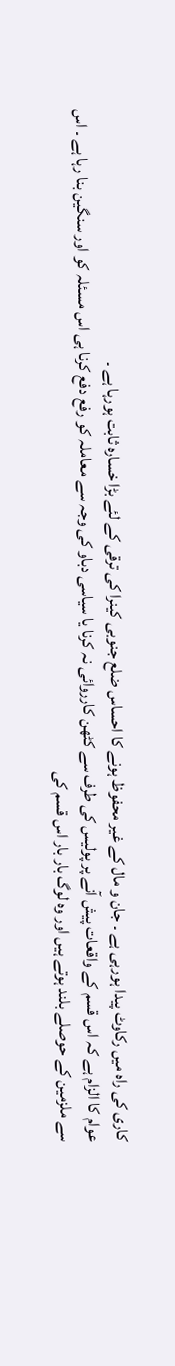کاری کی راہ میں رکاوٹ پیدا ہورہی ہے ۔ جان و مال کے غیر محفوظ ہونے کا احساس ضلع جنوبی کینرا کی ترقی کے لئے بڑا خسارہ ثابت ہورہا ہے ۔
عوام کا الزام ہے کہ اس قسم کے واقعات پیش آنے پر پولیس کی طرف سے کٹھن کارروائی نہ کرنا یا سیاسی دباو کی وجہ سے معاملہ کو رفع دفع کرنا ہی اس مسئلہ کو اور سنگین بنا رہا ہے ۔ اس سے ملزمین کے حوصلے بلند ہوتے ہیں اور وہ لوگ بار بار اس قسم کی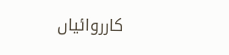کارروائیاں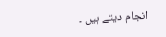انجام دیتے ہیں ۔